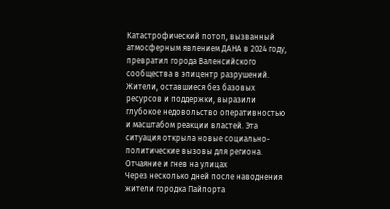Катастрофический потоп, вызванный атмосферным явлением ДАНА в 2024 году, превратил города Валенсийского сообщества в эпицентр разрушений. Жители, оставшиеся без базовых ресурсов и поддержки, выразили глубокое недовольство оперативностью и масштабом реакции властей. Эта ситуация открыла новые социально-политические вызовы для региона.
Отчаяние и гнев на улицах
Через несколько дней после наводнения жители городка Пайпорта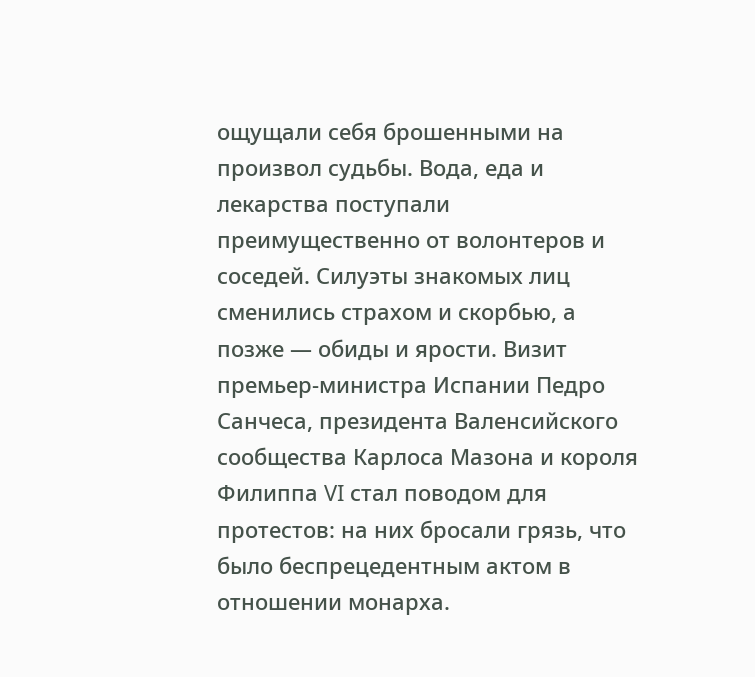ощущали себя брошенными на произвол судьбы. Вода, еда и лекарства поступали преимущественно от волонтеров и соседей. Силуэты знакомых лиц сменились страхом и скорбью, а позже — обиды и ярости. Визит премьер-министра Испании Педро Санчеса, президента Валенсийского сообщества Карлоса Мазона и короля Филиппа VI стал поводом для протестов: на них бросали грязь, что было беспрецедентным актом в отношении монарха.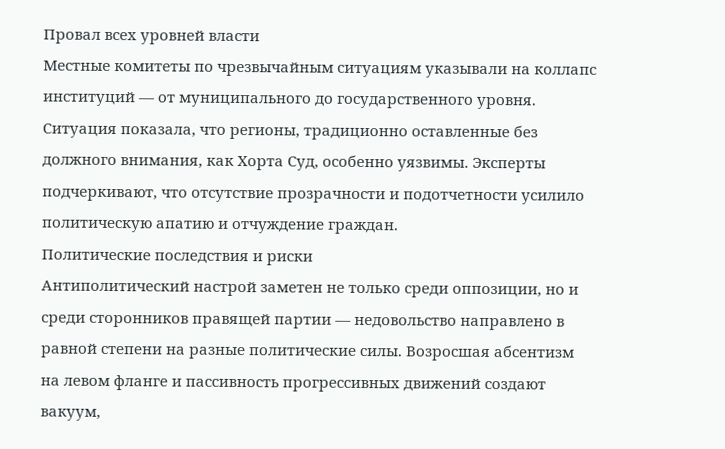Провал всех уровней власти
Местные комитеты по чрезвычайным ситуациям указывали на коллапс институций — от муниципального до государственного уровня. Ситуация показала, что регионы, традиционно оставленные без должного внимания, как Хорта Суд, особенно уязвимы. Эксперты подчеркивают, что отсутствие прозрачности и подотчетности усилило политическую апатию и отчуждение граждан.
Политические последствия и риски
Антиполитический настрой заметен не только среди оппозиции, но и среди сторонников правящей партии — недовольство направлено в равной степени на разные политические силы. Возросшая абсентизм на левом фланге и пассивность прогрессивных движений создают вакуум,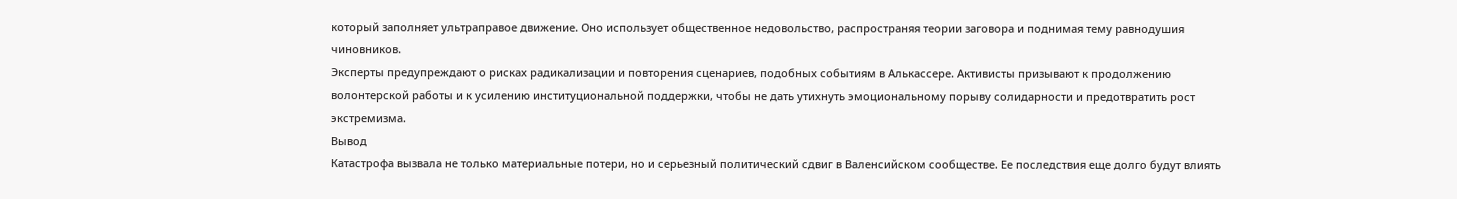который заполняет ультраправое движение. Оно использует общественное недовольство, распространяя теории заговора и поднимая тему равнодушия чиновников.
Эксперты предупреждают о рисках радикализации и повторения сценариев, подобных событиям в Алькассере. Активисты призывают к продолжению волонтерской работы и к усилению институциональной поддержки, чтобы не дать утихнуть эмоциональному порыву солидарности и предотвратить рост экстремизма.
Вывод
Катастрофа вызвала не только материальные потери, но и серьезный политический сдвиг в Валенсийском сообществе. Ее последствия еще долго будут влиять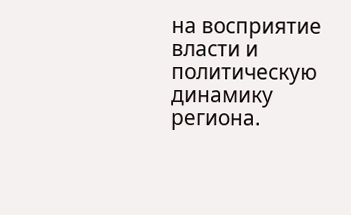на восприятие власти и политическую динамику региона.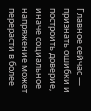Главное сейчас — признать ошибки и построить доверие, иначе социальное напряжение может перерасти в более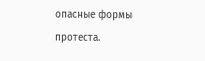опасные формы протеста.